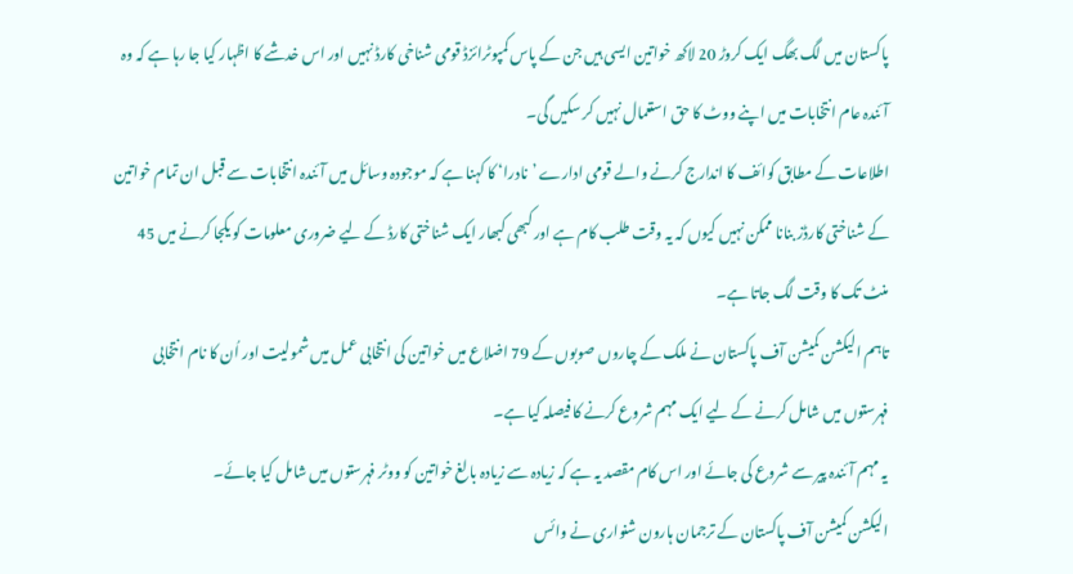پاکستان میں لگ بھگ ایک کروڑ 20 لاکھ خواتین ایسی ہیں جن کے پاس کمپوٹرائزڈ قومی شناخی کارڈ نہیں اور اس خدشے کا اظہار کیا جا رہا ہے کہ وہ آئندہ عام انتخابات میں اپنے ووٹ کا حق استعمال نہیں کر سکیں گی۔
اطلاعات کے مطابق کوائف کا اندارج کرنے والے قومی ادارے ’نادرا‘ کا کہنا ہے کہ موجودہ وسائل میں آئندہ انتخابات سے قبل ان تمام خواتین کے شناختی کارڈز بنانا ممکن نہیں کیوں کہ یہ وقت طلب کام ہے اور کبھی کبھار ایک شناختی کارڈ کے لیے ضروری معلومات کو یکجا کرنے میں 45 منٹ تک کا وقت لگ جاتا ہے۔
تاہم الیکشن کمیشن آف پاکستان نے ملک کے چاروں صوبوں کے 79 اضلاع میں خواتین کی انتخابی عمل میں شمولیت اور اُن کا نام انتخابی فہرستوں میں شامل کرنے کے لیے ایک مہم شروع کرنے کا فیصلہ کیا ہے۔
یہ مہم آئندہ پیر سے شروع کی جائے اور اس کام مقصد یہ ہے کہ زیادہ سے زیادہ بالغ خواتین کو ووٹر فہرستوں میں شامل کیا جائے۔
الیکشن کمیشن آف پاکستان کے ترجمان ہارون شنواری نے وائس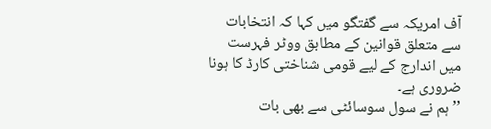آف امریکہ سے گفتگو میں کہا کہ انتخابات سے متعلق قوانین کے مطابق ووٹر فہرست میں اندارج کے لیے قومی شناختی کارڈ کا ہونا ضروری ہے۔
’’ہم نے سول سوسائٹی سے بھی بات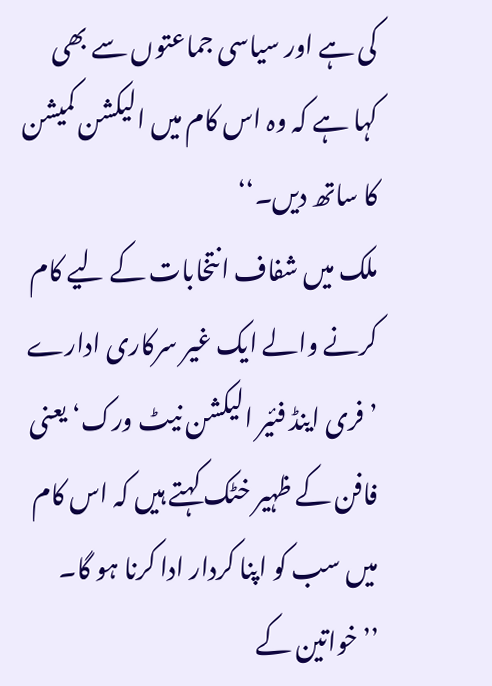کی ہے اور سیاسی جماعتوں سے بھی کہا ہے کہ وہ اس کام میں الیکشن کمیشن کا ساتھ دیں۔‘‘
ملک میں شفاف انتخابات کے لیے کام کرنے والے ایک غیر سرکاری ادارے ’فری اینڈ فئیر الیکشن نیٹ ورک‘ یعنی فافن کے ظہیر خٹک کہتے ہیں کہ اس کام میں سب کو اپنا کردار ادا کرنا ہو گا۔
’’خواتین کے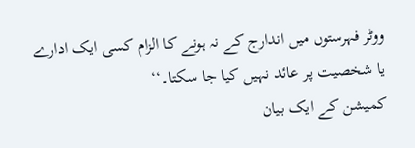ووٹر فہرستوں میں اندارج کے نہ ہونے کا الزام کسی ایک ادارے یا شخصیت پر عائد نہیں کیا جا سکتا۔‘‘
کمیشن کے ایک بیان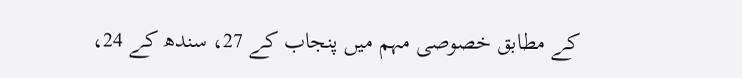کے مطابق خصوصی مہم میں پنجاب کے 27، سندھ کے 24،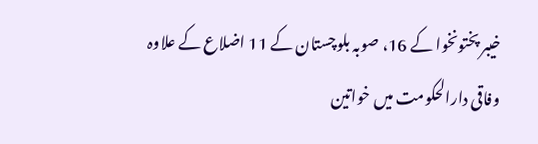خیبر پختونخوا کے 16، صوبہ بلوچستان کے 11 اضلاع کے علاوہ وفاقی دارالحکومت میں خواتین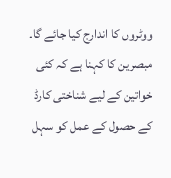ووٹروں کا اندارج کیا جائے گا۔
مبصرین کا کہنا ہے کہ کئی خواتین کے لیے شناختی کارڈ کے حصول کے عمل کو سہل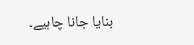بنایا جانا چاہیے۔